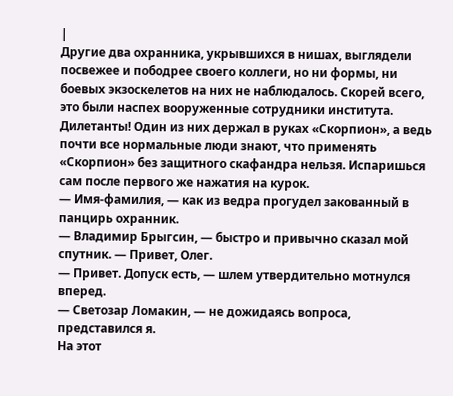|
Другие два охранника, укрывшихся в нишах, выглядели посвежее и пободрее своего коллеги, но ни формы, ни боевых экзоскелетов на них не наблюдалось. Скорей всего, это были наспех вооруженные сотрудники института. Дилетанты! Один из них держал в руках «Скорпион», а ведь почти все нормальные люди знают, что применять «Скорпион» без защитного скафандра нельзя. Испаришься сам после первого же нажатия на курок.
— Имя-фамилия, — как из ведра прогудел закованный в панцирь охранник.
— Владимир Брыгсин, — быстро и привычно сказал мой спутник. — Привет, Олег.
— Привет. Допуск есть, — шлем утвердительно мотнулся вперед.
— Светозар Ломакин, — не дожидаясь вопроса, представился я.
На этот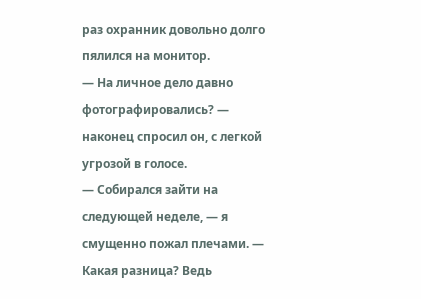раз охранник довольно долго пялился на монитор.
— На личное дело давно фотографировались? — наконец спросил он, с легкой угрозой в голосе.
— Собирался зайти на следующей неделе, — я смущенно пожал плечами. — Какая разница? Ведь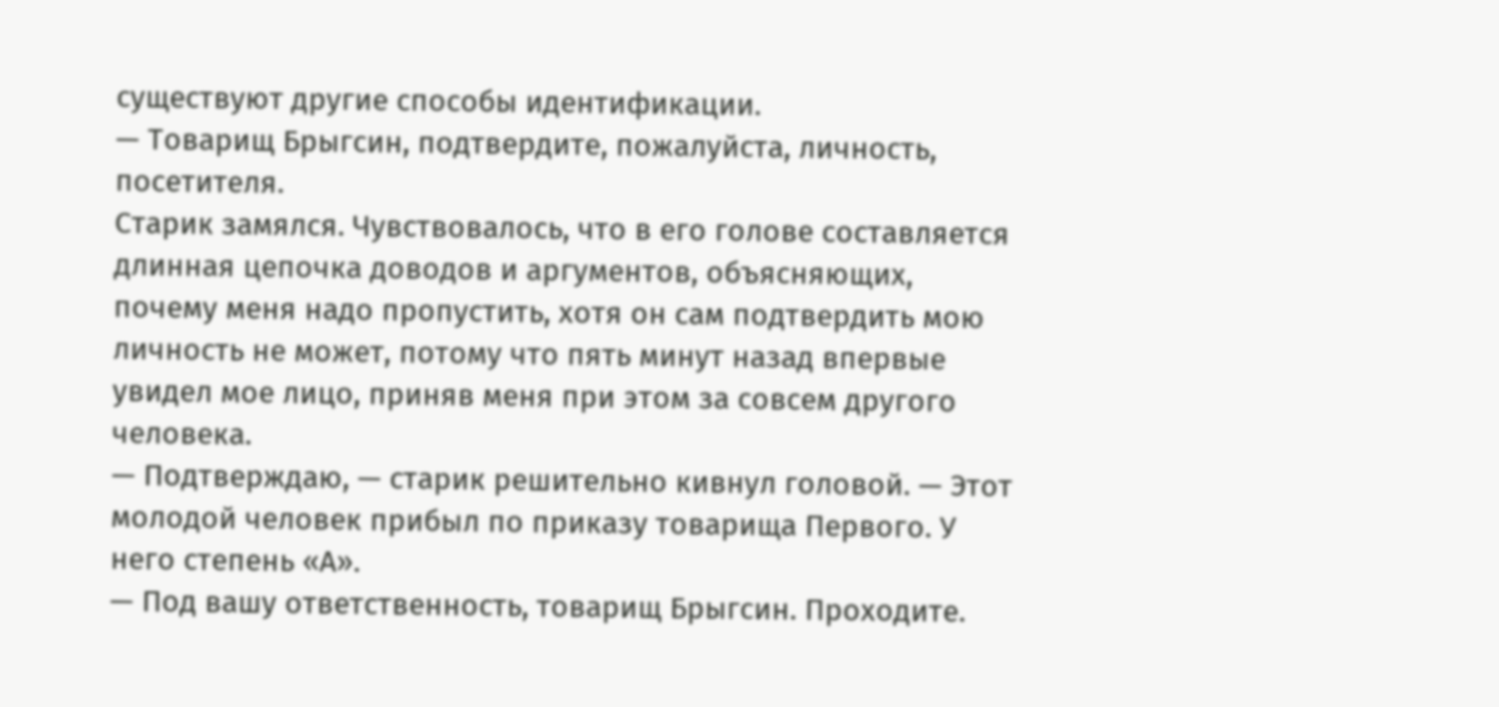существуют другие способы идентификации.
— Товарищ Брыгсин, подтвердите, пожалуйста, личность, посетителя.
Старик замялся. Чувствовалось, что в его голове составляется длинная цепочка доводов и аргументов, объясняющих, почему меня надо пропустить, хотя он сам подтвердить мою личность не может, потому что пять минут назад впервые увидел мое лицо, приняв меня при этом за совсем другого человека.
— Подтверждаю, — старик решительно кивнул головой. — Этот молодой человек прибыл по приказу товарища Первого. У него степень «А».
— Под вашу ответственность, товарищ Брыгсин. Проходите.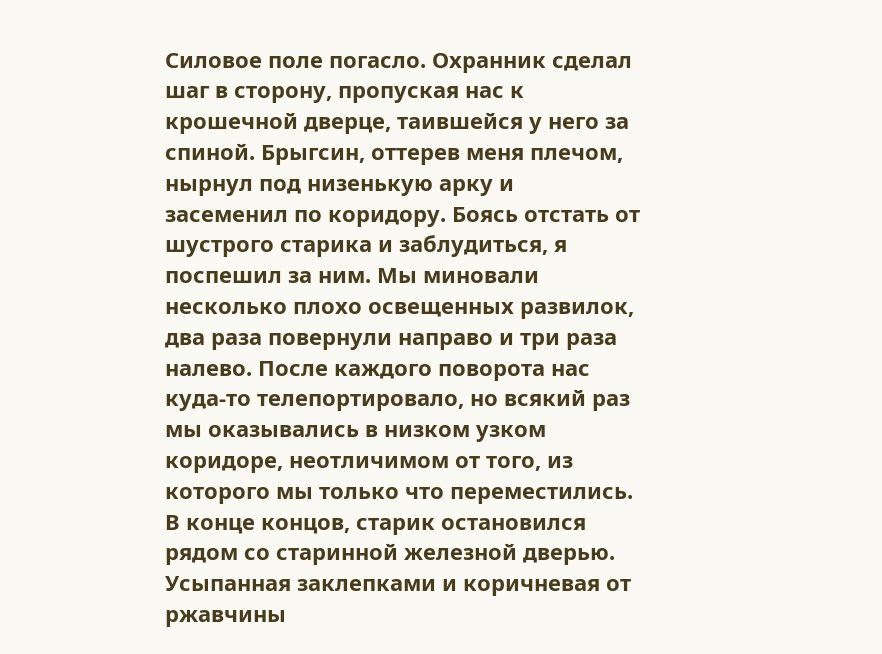Силовое поле погасло. Охранник сделал шаг в сторону, пропуская нас к крошечной дверце, таившейся у него за спиной. Брыгсин, оттерев меня плечом, нырнул под низенькую арку и засеменил по коридору. Боясь отстать от шустрого старика и заблудиться, я поспешил за ним. Мы миновали несколько плохо освещенных развилок, два раза повернули направо и три раза налево. После каждого поворота нас куда-то телепортировало, но всякий раз мы оказывались в низком узком коридоре, неотличимом от того, из которого мы только что переместились. В конце концов, старик остановился рядом со старинной железной дверью. Усыпанная заклепками и коричневая от ржавчины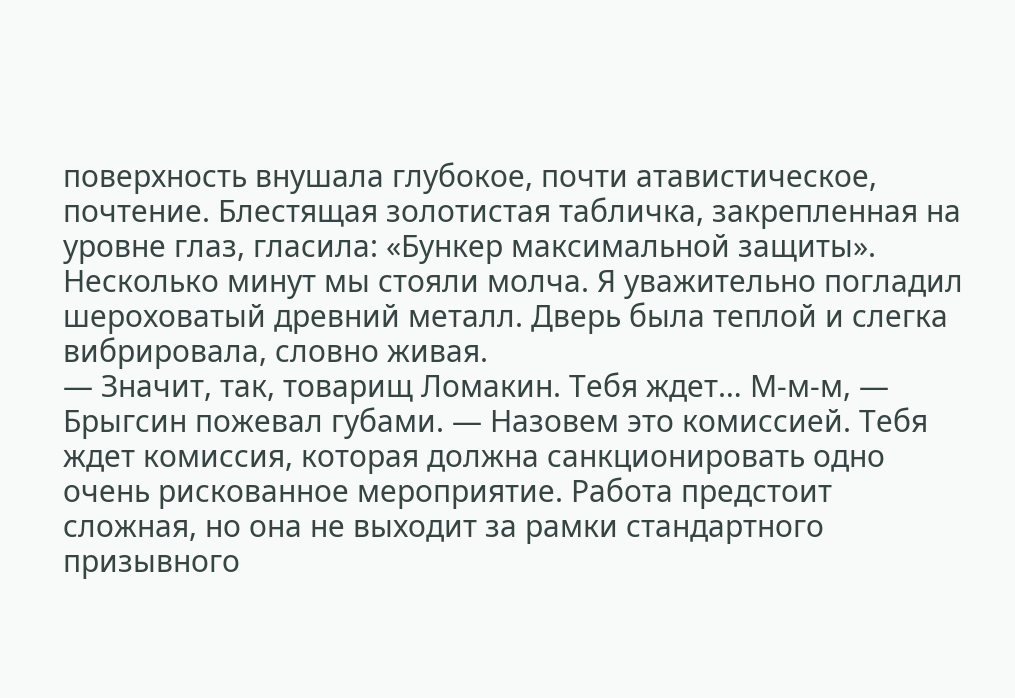поверхность внушала глубокое, почти атавистическое, почтение. Блестящая золотистая табличка, закрепленная на уровне глаз, гласила: «Бункер максимальной защиты». Несколько минут мы стояли молча. Я уважительно погладил шероховатый древний металл. Дверь была теплой и слегка вибрировала, словно живая.
— Значит, так, товарищ Ломакин. Тебя ждет… М-м-м, — Брыгсин пожевал губами. — Назовем это комиссией. Тебя ждет комиссия, которая должна санкционировать одно очень рискованное мероприятие. Работа предстоит сложная, но она не выходит за рамки стандартного призывного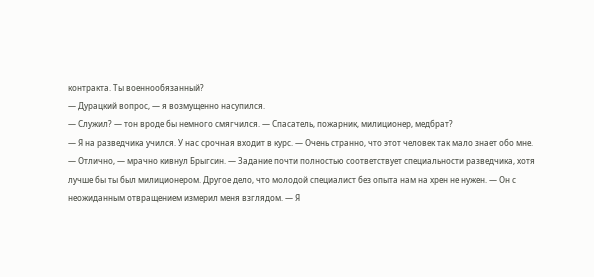контракта. Ты военнообязанный?
— Дурацкий вопрос, — я возмущенно насупился.
— Служил? — тон вроде бы немного смягчился. — Спасатель, пожарник, милиционер, медбрат?
— Я на разведчика учился. У нас срочная входит в курс. — Очень странно, что этот человек так мало знает обо мне.
— Отлично, — мрачно кивнул Брыгсин. — Задание почти полностью соответствует специальности разведчика, хотя лучше бы ты был милиционером. Другое дело, что молодой специалист без опыта нам на хрен не нужен. — Он с неожиданным отвращением измерил меня взглядом. — Я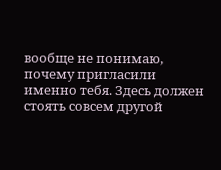вообще не понимаю, почему пригласили именно тебя. Здесь должен стоять совсем другой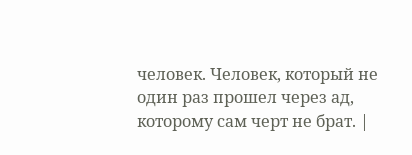человек. Человек, который не один раз прошел через ад, которому сам черт не брат. |